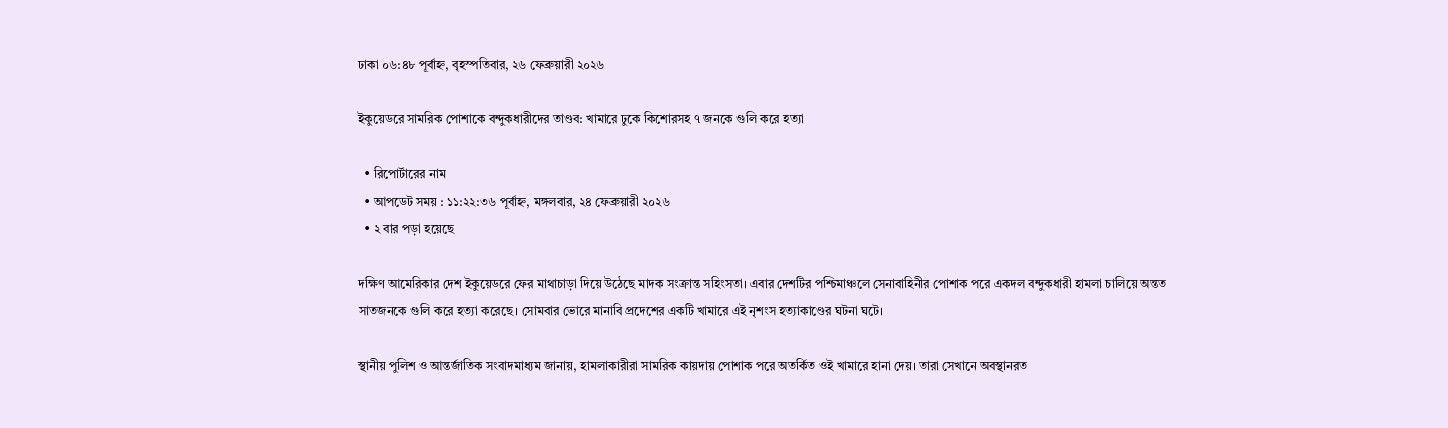ঢাকা ০৬:৪৮ পূর্বাহ্ন, বৃহস্পতিবার, ২৬ ফেব্রুয়ারী ২০২৬

ইকুয়েডরে সামরিক পোশাকে বন্দুকধারীদের তাণ্ডব: খামারে ঢুকে কিশোরসহ ৭ জনকে গুলি করে হত্যা

  • রিপোর্টারের নাম
  • আপডেট সময় : ১১:২২:৩৬ পূর্বাহ্ন, মঙ্গলবার, ২৪ ফেব্রুয়ারী ২০২৬
  • ২ বার পড়া হয়েছে

দক্ষিণ আমেরিকার দেশ ইকুয়েডরে ফের মাথাচাড়া দিয়ে উঠেছে মাদক সংক্রান্ত সহিংসতা। এবার দেশটির পশ্চিমাঞ্চলে সেনাবাহিনীর পোশাক পরে একদল বন্দুকধারী হামলা চালিয়ে অন্তত সাতজনকে গুলি করে হত্যা করেছে। সোমবার ভোরে মানাবি প্রদেশের একটি খামারে এই নৃশংস হত্যাকাণ্ডের ঘটনা ঘটে।

স্থানীয় পুলিশ ও আন্তর্জাতিক সংবাদমাধ্যম জানায়, হামলাকারীরা সামরিক কায়দায় পোশাক পরে অতর্কিত ওই খামারে হানা দেয়। তারা সেখানে অবস্থানরত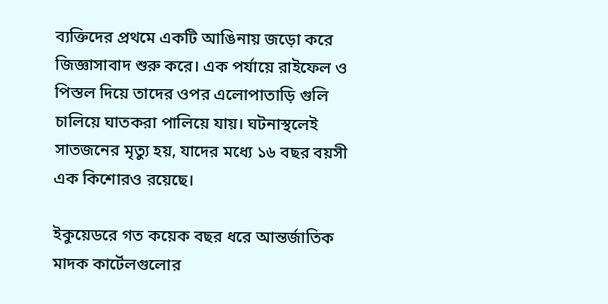ব্যক্তিদের প্রথমে একটি আঙিনায় জড়ো করে জিজ্ঞাসাবাদ শুরু করে। এক পর্যায়ে রাইফেল ও পিস্তল দিয়ে তাদের ওপর এলোপাতাড়ি গুলি চালিয়ে ঘাতকরা পালিয়ে যায়। ঘটনাস্থলেই সাতজনের মৃত্যু হয়, যাদের মধ্যে ১৬ বছর বয়সী এক কিশোরও রয়েছে।

ইকুয়েডরে গত কয়েক বছর ধরে আন্তর্জাতিক মাদক কার্টেলগুলোর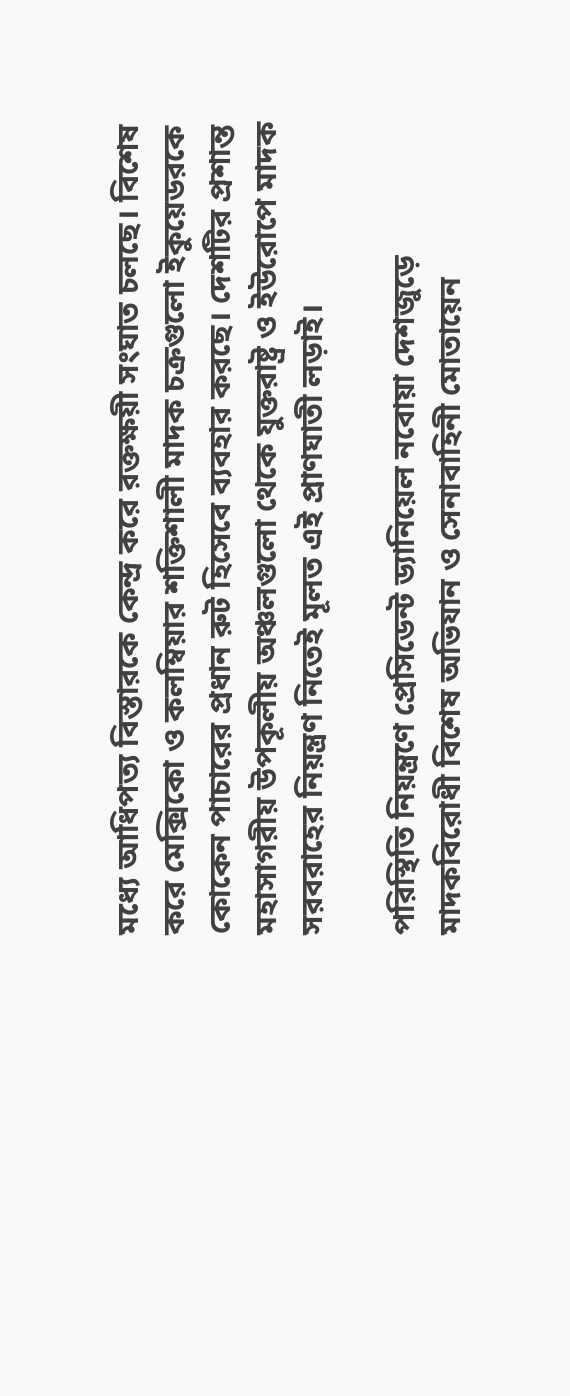মধ্যে আধিপত্য বিস্তারকে কেন্দ্র করে রক্তক্ষয়ী সংঘাত চলছে। বিশেষ করে মেক্সিকো ও কলম্বিয়ার শক্তিশালী মাদক চক্রগুলো ইকুয়েডরকে কোকেন পাচারের প্রধান রুট হিসেবে ব্যবহার করছে। দেশটির প্রশান্ত মহাসাগরীয় উপকূলীয় অঞ্চলগুলো থেকে যুক্তরাষ্ট্র ও ইউরোপে মাদক সরবরাহের নিয়ন্ত্রণ নিতেই মূলত এই প্রাণঘাতী লড়াই।

পরিস্থিতি নিয়ন্ত্রণে প্রেসিডেন্ট ড্যানিয়েল নবোয়া দেশজুড়ে মাদকবিরোধী বিশেষ অভিযান ও সেনাবাহিনী মোতায়েন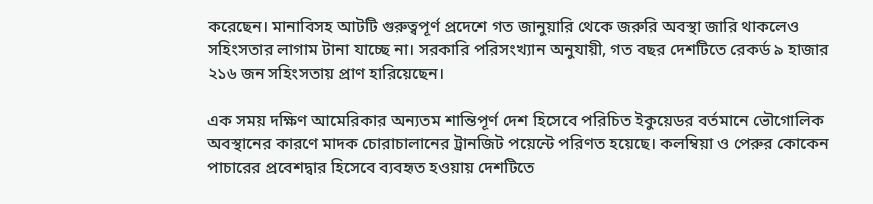করেছেন। মানাবিসহ আটটি গুরুত্বপূর্ণ প্রদেশে গত জানুয়ারি থেকে জরুরি অবস্থা জারি থাকলেও সহিংসতার লাগাম টানা যাচ্ছে না। সরকারি পরিসংখ্যান অনুযায়ী, গত বছর দেশটিতে রেকর্ড ৯ হাজার ২১৬ জন সহিংসতায় প্রাণ হারিয়েছেন।

এক সময় দক্ষিণ আমেরিকার অন্যতম শান্তিপূর্ণ দেশ হিসেবে পরিচিত ইকুয়েডর বর্তমানে ভৌগোলিক অবস্থানের কারণে মাদক চোরাচালানের ট্রানজিট পয়েন্টে পরিণত হয়েছে। কলম্বিয়া ও পেরুর কোকেন পাচারের প্রবেশদ্বার হিসেবে ব্যবহৃত হওয়ায় দেশটিতে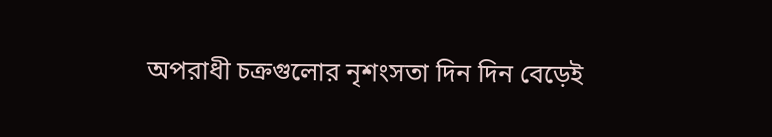অপরাধী চক্রগুলোর নৃশংসতা দিন দিন বেড়েই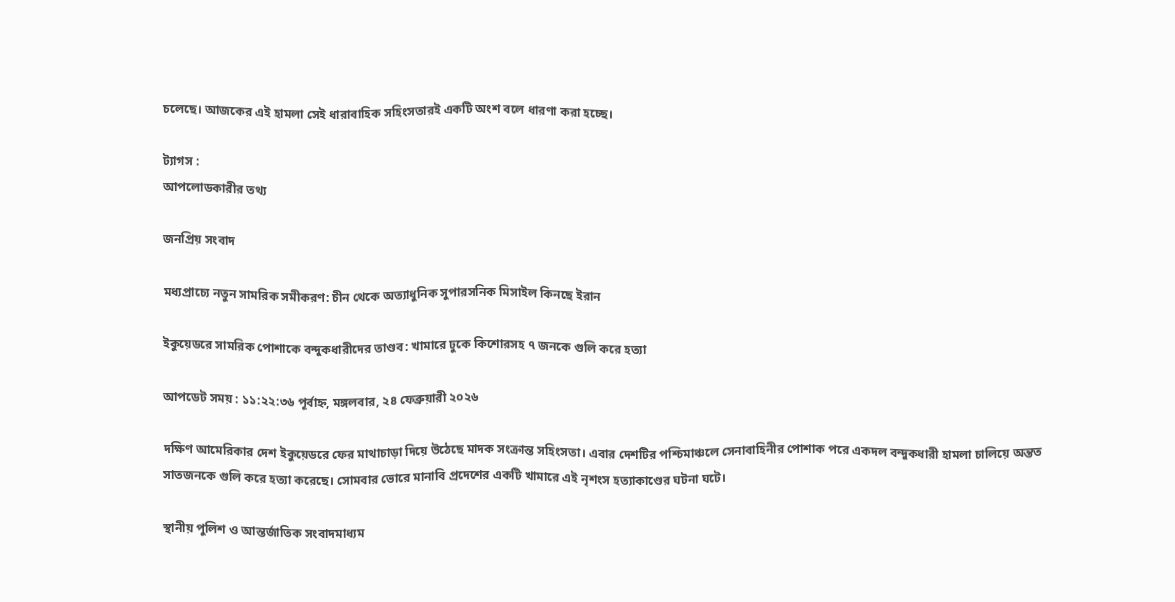চলেছে। আজকের এই হামলা সেই ধারাবাহিক সহিংসতারই একটি অংশ বলে ধারণা করা হচ্ছে।

ট্যাগস :
আপলোডকারীর তথ্য

জনপ্রিয় সংবাদ

মধ্যপ্রাচ্যে নতুন সামরিক সমীকরণ: চীন থেকে অত্যাধুনিক সুপারসনিক মিসাইল কিনছে ইরান

ইকুয়েডরে সামরিক পোশাকে বন্দুকধারীদের তাণ্ডব: খামারে ঢুকে কিশোরসহ ৭ জনকে গুলি করে হত্যা

আপডেট সময় : ১১:২২:৩৬ পূর্বাহ্ন, মঙ্গলবার, ২৪ ফেব্রুয়ারী ২০২৬

দক্ষিণ আমেরিকার দেশ ইকুয়েডরে ফের মাথাচাড়া দিয়ে উঠেছে মাদক সংক্রান্ত সহিংসতা। এবার দেশটির পশ্চিমাঞ্চলে সেনাবাহিনীর পোশাক পরে একদল বন্দুকধারী হামলা চালিয়ে অন্তত সাতজনকে গুলি করে হত্যা করেছে। সোমবার ভোরে মানাবি প্রদেশের একটি খামারে এই নৃশংস হত্যাকাণ্ডের ঘটনা ঘটে।

স্থানীয় পুলিশ ও আন্তর্জাতিক সংবাদমাধ্যম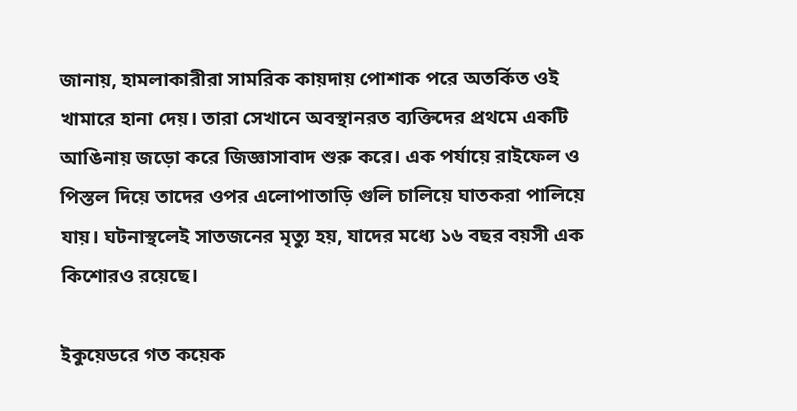জানায়, হামলাকারীরা সামরিক কায়দায় পোশাক পরে অতর্কিত ওই খামারে হানা দেয়। তারা সেখানে অবস্থানরত ব্যক্তিদের প্রথমে একটি আঙিনায় জড়ো করে জিজ্ঞাসাবাদ শুরু করে। এক পর্যায়ে রাইফেল ও পিস্তল দিয়ে তাদের ওপর এলোপাতাড়ি গুলি চালিয়ে ঘাতকরা পালিয়ে যায়। ঘটনাস্থলেই সাতজনের মৃত্যু হয়, যাদের মধ্যে ১৬ বছর বয়সী এক কিশোরও রয়েছে।

ইকুয়েডরে গত কয়েক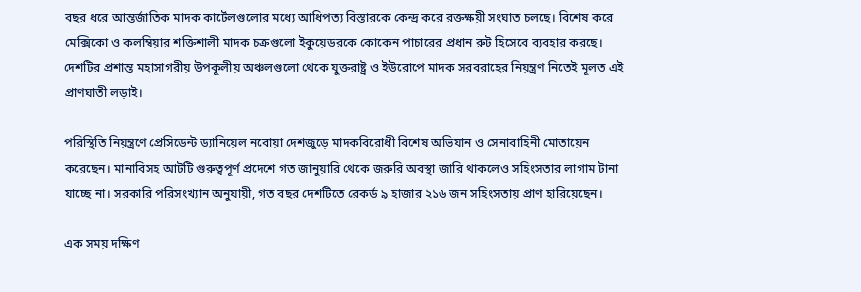বছর ধরে আন্তর্জাতিক মাদক কার্টেলগুলোর মধ্যে আধিপত্য বিস্তারকে কেন্দ্র করে রক্তক্ষয়ী সংঘাত চলছে। বিশেষ করে মেক্সিকো ও কলম্বিয়ার শক্তিশালী মাদক চক্রগুলো ইকুয়েডরকে কোকেন পাচারের প্রধান রুট হিসেবে ব্যবহার করছে। দেশটির প্রশান্ত মহাসাগরীয় উপকূলীয় অঞ্চলগুলো থেকে যুক্তরাষ্ট্র ও ইউরোপে মাদক সরবরাহের নিয়ন্ত্রণ নিতেই মূলত এই প্রাণঘাতী লড়াই।

পরিস্থিতি নিয়ন্ত্রণে প্রেসিডেন্ট ড্যানিয়েল নবোয়া দেশজুড়ে মাদকবিরোধী বিশেষ অভিযান ও সেনাবাহিনী মোতায়েন করেছেন। মানাবিসহ আটটি গুরুত্বপূর্ণ প্রদেশে গত জানুয়ারি থেকে জরুরি অবস্থা জারি থাকলেও সহিংসতার লাগাম টানা যাচ্ছে না। সরকারি পরিসংখ্যান অনুযায়ী, গত বছর দেশটিতে রেকর্ড ৯ হাজার ২১৬ জন সহিংসতায় প্রাণ হারিয়েছেন।

এক সময় দক্ষিণ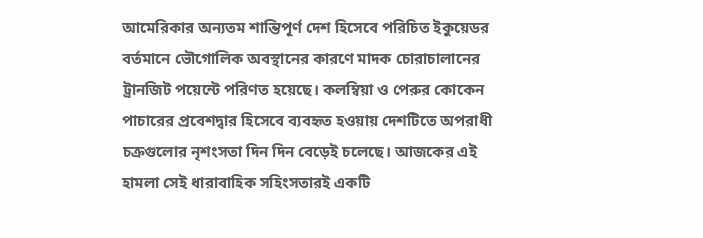আমেরিকার অন্যতম শান্তিপূর্ণ দেশ হিসেবে পরিচিত ইকুয়েডর বর্তমানে ভৌগোলিক অবস্থানের কারণে মাদক চোরাচালানের ট্রানজিট পয়েন্টে পরিণত হয়েছে। কলম্বিয়া ও পেরুর কোকেন পাচারের প্রবেশদ্বার হিসেবে ব্যবহৃত হওয়ায় দেশটিতে অপরাধী চক্রগুলোর নৃশংসতা দিন দিন বেড়েই চলেছে। আজকের এই হামলা সেই ধারাবাহিক সহিংসতারই একটি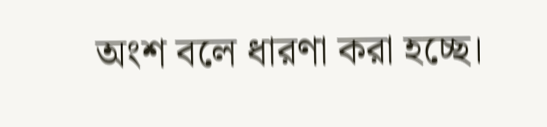অংশ বলে ধারণা করা হচ্ছে।